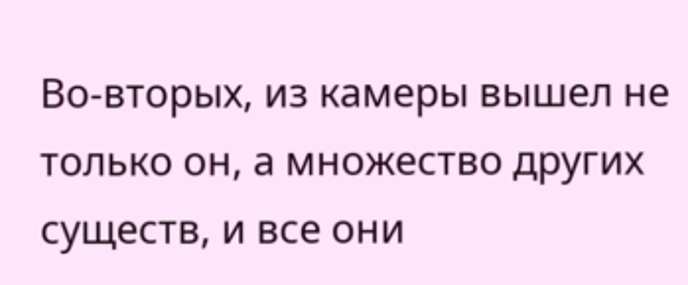Во-вторых, из камеры вышел не только он, а множество других существ, и все они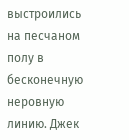выстроились на песчаном полу в бесконечную неровную линию. Джек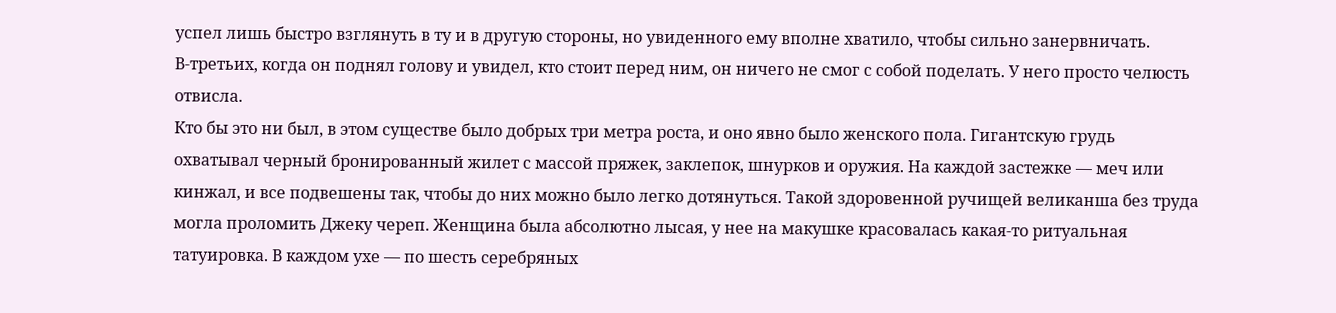успел лишь быстро взглянуть в ту и в другую стороны, но увиденного ему вполне хватило, чтобы сильно занервничать.
В-третьих, когда он поднял голову и увидел, кто стоит перед ним, он ничего не смог с собой поделать. У него просто челюсть отвисла.
Кто бы это ни был, в этом существе было добрых три метра роста, и оно явно было женского пола. Гигантскую грудь охватывал черный бронированный жилет с массой пряжек, заклепок, шнурков и оружия. На каждой застежке — меч или кинжал, и все подвешены так, чтобы до них можно было легко дотянуться. Такой здоровенной ручищей великанша без труда могла проломить Джеку череп. Женщина была абсолютно лысая, у нее на макушке красовалась какая-то ритуальная татуировка. В каждом ухе — по шесть серебряных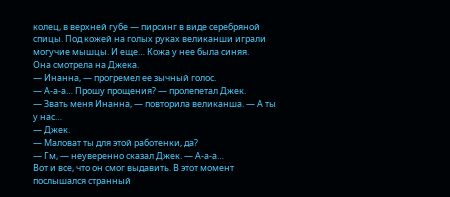колец, в верхней губе — пирсинг в виде серебряной спицы. Под кожей на голых руках великанши играли могучие мышцы. И еще… Кожа у нее была синяя.
Она смотрела на Джека.
— Инанна, — прогремел ее зычный голос.
— А-а-а… Прошу прощения? — пролепетал Джек.
— Звать меня Инанна, — повторила великанша. — А ты у нас…
— Джек.
— Маловат ты для этой работенки, да?
— Гм, — неуверенно сказал Джек. — А-а-а…
Вот и все, что он смог выдавить. В этот момент послышался странный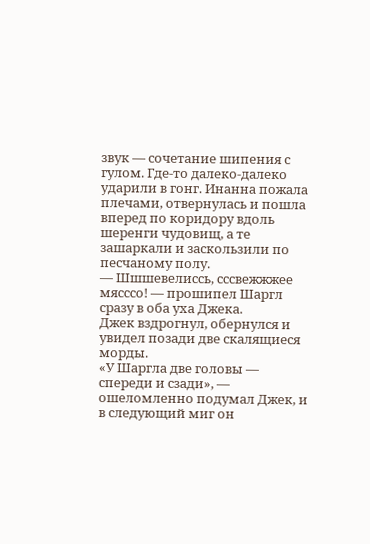звук — сочетание шипения с гулом. Где-то далеко-далеко ударили в гонг. Инанна пожала плечами, отвернулась и пошла вперед по коридору вдоль шеренги чудовищ, а те зашаркали и заскользили по песчаному полу.
— Шшшевелиссь, сссвежжжее мясссо! — прошипел Шаргл сразу в оба уха Джека.
Джек вздрогнул, обернулся и увидел позади две скалящиеся морды.
«У Шаргла две головы — спереди и сзади», — ошеломленно подумал Джек, и в следующий миг он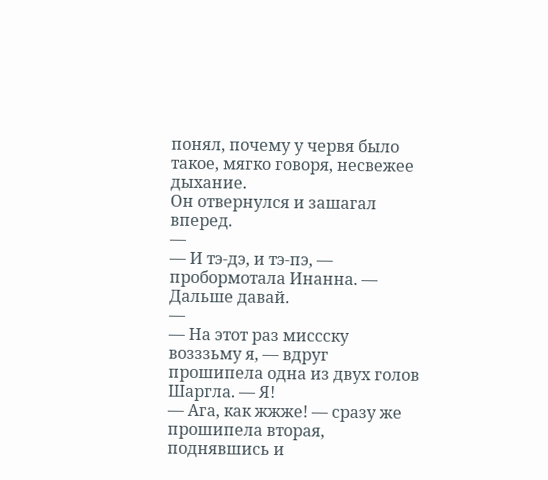понял, почему у червя было такое, мягко говоря, несвежее дыхание.
Он отвернулся и зашагал вперед.
—
— И тэ-дэ, и тэ-пэ, — пробормотала Инанна. — Дальше давай.
—
— На этот раз миссску возззьму я, — вдруг прошипела одна из двух голов Шаргла. — Я!
— Ага, как жжже! — сразу же прошипела вторая, поднявшись и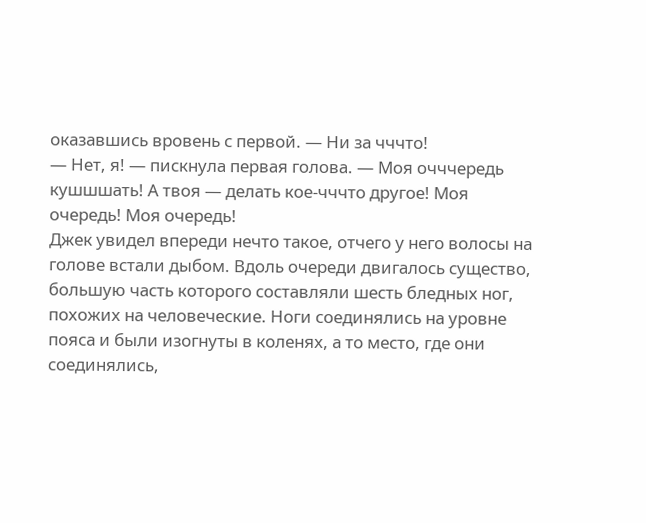оказавшись вровень с первой. — Ни за чччто!
— Нет, я! — пискнула первая голова. — Моя очччередь кушшшать! А твоя — делать кое-чччто другое! Моя очередь! Моя очередь!
Джек увидел впереди нечто такое, отчего у него волосы на голове встали дыбом. Вдоль очереди двигалось существо, большую часть которого составляли шесть бледных ног, похожих на человеческие. Ноги соединялись на уровне пояса и были изогнуты в коленях, а то место, где они соединялись,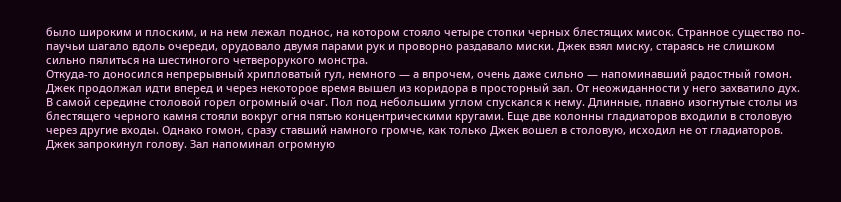было широким и плоским, и на нем лежал поднос, на котором стояло четыре стопки черных блестящих мисок. Странное существо по-паучьи шагало вдоль очереди, орудовало двумя парами рук и проворно раздавало миски. Джек взял миску, стараясь не слишком сильно пялиться на шестиногого четверорукого монстра.
Откуда-то доносился непрерывный хрипловатый гул, немного — а впрочем, очень даже сильно — напоминавший радостный гомон. Джек продолжал идти вперед и через некоторое время вышел из коридора в просторный зал. От неожиданности у него захватило дух.
В самой середине столовой горел огромный очаг. Пол под небольшим углом спускался к нему. Длинные, плавно изогнутые столы из блестящего черного камня стояли вокруг огня пятью концентрическими кругами. Еще две колонны гладиаторов входили в столовую через другие входы. Однако гомон, сразу ставший намного громче, как только Джек вошел в столовую, исходил не от гладиаторов. Джек запрокинул голову. Зал напоминал огромную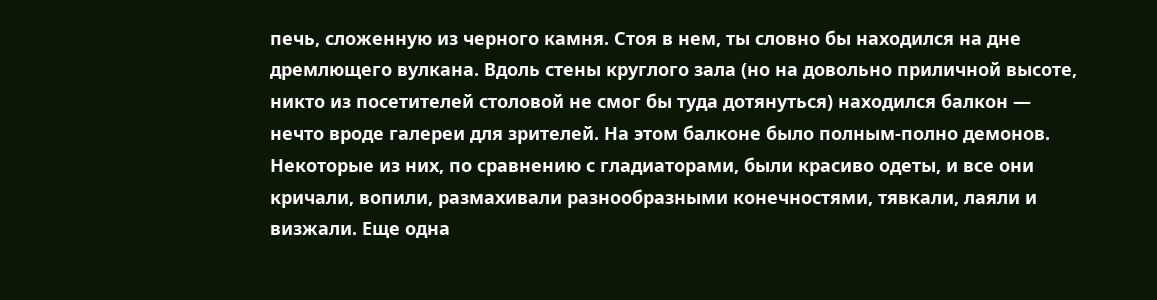печь, сложенную из черного камня. Стоя в нем, ты словно бы находился на дне дремлющего вулкана. Вдоль стены круглого зала (но на довольно приличной высоте, никто из посетителей столовой не смог бы туда дотянуться) находился балкон — нечто вроде галереи для зрителей. На этом балконе было полным-полно демонов. Некоторые из них, по сравнению с гладиаторами, были красиво одеты, и все они кричали, вопили, размахивали разнообразными конечностями, тявкали, лаяли и визжали. Еще одна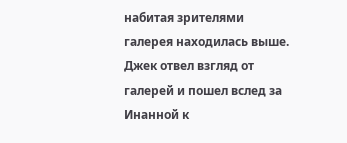набитая зрителями галерея находилась выше. Джек отвел взгляд от галерей и пошел вслед за Инанной к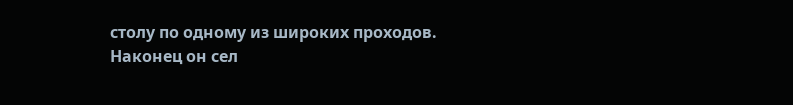столу по одному из широких проходов.
Наконец он сел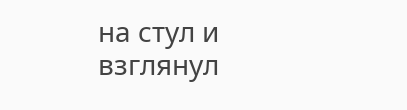на стул и взглянул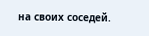на своих соседей.